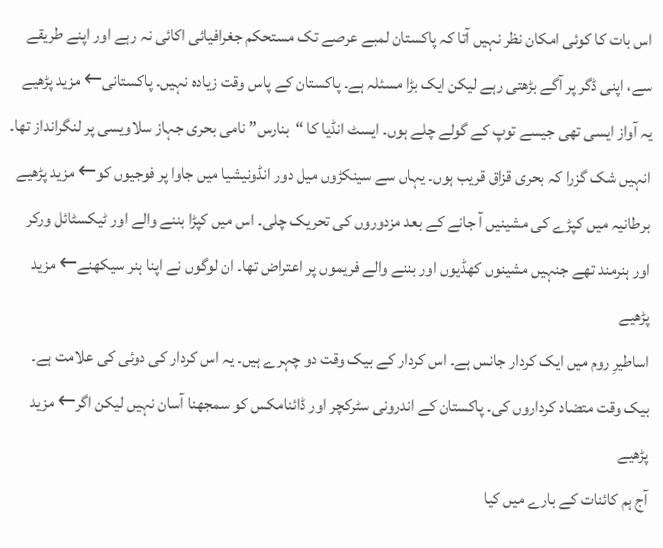اس بات کا کوئی امکان نظر نہیں آتا کہ پاکستان لمبے عرصے تک مستحکم جغرافیائی اکائی نہ رہے اور اپنے طریقے سے، اپنی ڈگر پر آگے بڑھتی رہے لیکن ایک بڑا مسئلہ ہے۔ پاکستان کے پاس وقت زیادہ نہیں۔ پاکستانی← مزید پڑھیے
یہ آواز ایسی تھی جیسے توپ کے گولے چلے ہوں۔ ایسٹ انڈیا کا “بنارس” نامی بحری جہاز سلاویسی پر لنگرانداز تھا۔ انہیں شک گزرا کہ بحری قزاق قریب ہوں۔ یہاں سے سینکڑوں میل دور انڈونیشیا میں جاوا پر فوجیوں کو← مزید پڑھیے
برطانیہ میں کپڑے کی مشینیں آ جانے کے بعد مزدوروں کی تحریک چلی۔ اس میں کپڑا بننے والے اور ٹیکسٹائل ورکر اور ہنرمند تھے جنہیں مشینوں کھڈیوں اور بننے والے فریموں پر اعتراض تھا۔ ان لوگوں نے اپنا ہنر سیکھنے← مزید پڑھیے
اساطیرِ روم میں ایک کردار جانس ہے۔ اس کردار کے بیک وقت دو چہرے ہیں۔ یہ اس کردار کی دوئی کی علامت ہے۔ بیک وقت متضاد کرداروں کی۔ پاکستان کے اندرونی سٹرکچر اور ڈائنامکس کو سمجھنا آسان نہیں لیکن اگر← مزید پڑھیے
آج ہم کائنات کے بارے میں کیا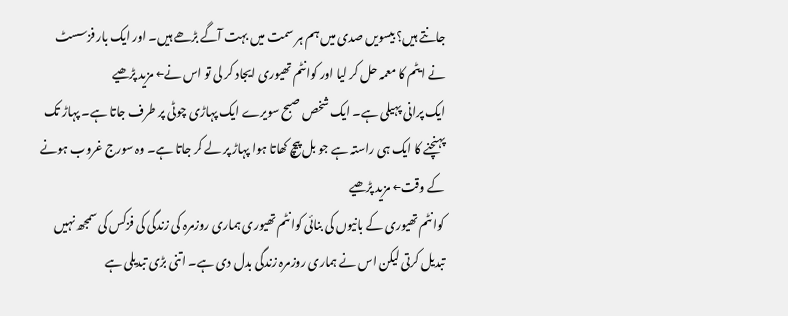جانتے ہیں؟ بیسویں صدی میں ہم ہر سمت میں بہت آگے بڑھے ہیں۔ اور ایک بار فزسسٹ نے ایٹم کا معمہ حل کر لیا اور کوانٹم تھیوری ایجاد کر لی تو اس نے← مزید پڑھیے
ایک پرانی پہیلی ہے۔ ایک شخص صبح سویرے ایک پہاڑی چوٹی پر طرف جاتا ہے۔ پہاڑ تک پہنچنے کا ایک ہی راستہ ہے جو بل پیچ کھاتا ہوا پہاڑ پر لے کر جاتا ہے۔ وہ سورج غروب ہونے کے وقت← مزید پڑھیے
کوانٹم تھیوری کے بانیوں کی بنائی کوانٹم تھیوری ہماری روزمرہ کی زندگی کی فزکس کی سمجھ نہیں تبدیل کرتی لیکن اس نے ہماری روزمرہ زندگی بدل دی ہے۔ اتنی بڑی تبدیلی ہے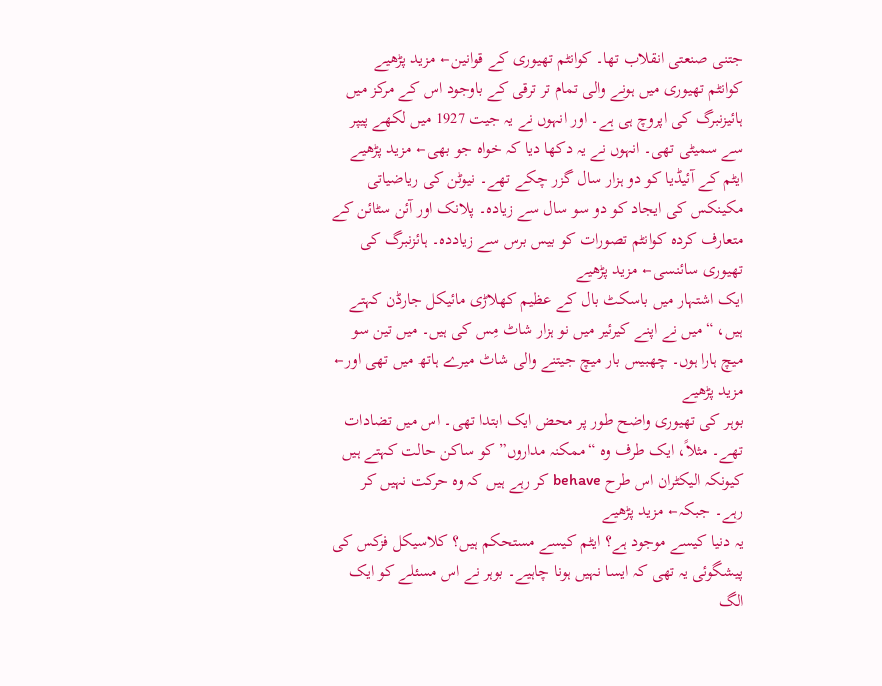جتنی صنعتی انقلاب تھا۔ کوانٹم تھیوری کے قوانین← مزید پڑھیے
کوانٹم تھیوری میں ہونے والی تمام تر ترقی کے باوجود اس کے مرکز میں ہائیزنبرگ کی اپروچ ہی ہے۔ اور انہوں نے یہ جیت 1927 میں لکھے پیپر سے سمیٹی تھی۔ انہوں نے یہ دکھا دیا کہ خواہ جو بھی← مزید پڑھیے
ایٹم کے آئیڈیا کو دو ہزار سال گزر چکے تھے۔ نیوٹن کی ریاضیاتی مکینکس کی ایجاد کو دو سو سال سے زیادہ۔ پلانک اور آئن سٹائن کے متعارف کردہ کوانٹم تصورات کو بیس برس سے زیاددہ۔ ہائزنبرگ کی تھیوری سائنسی← مزید پڑھیے
ایک اشتہار میں باسکٹ بال کے عظیم کھلاڑی مائیکل جارڈن کہتے ہیں، “میں نے اپنے کیرئیر میں نو ہزار شاٹ مِس کی ہیں۔ میں تین سو میچ ہارا ہوں۔ چھبیس بار میچ جیتنے والی شاٹ میرے ہاتھ میں تھی اور← مزید پڑھیے
بوہر کی تھیوری واضح طور پر محض ایک ابتدا تھی۔ اس میں تضادات تھے۔ مثلاً، ایک طرف وہ “ممکنہ مداروں” کو ساکن حالت کہتے ہیں کیونکہ الیکٹران اس طرح behave کر رہے ہیں کہ وہ حرکت نہیں کر رہے۔ جبکہ← مزید پڑھیے
یہ دنیا کیسے موجود ہے؟ ایٹم کیسے مستحکم ہیں؟ کلاسیکل فزکس کی پیشگوئی یہ تھی کہ ایسا نہیں ہونا چاہیے۔ بوہر نے اس مسئلے کو ایک الگ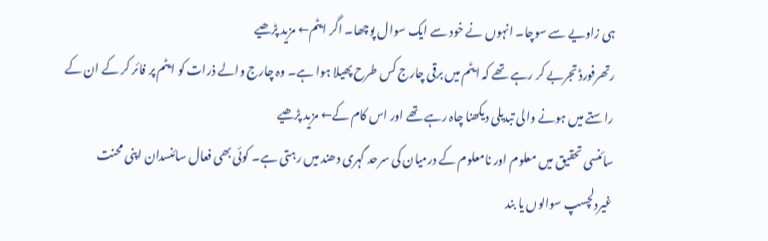ہی زاویے سے سوچا۔ انہوں نے خود سے ایک سوال پوچھا۔ اگر ایٹم← مزید پڑھیے
رتھرفورڈ تجربے کر رہے تھے کہ ایٹم میں برقی چارج کس طرح پھیلا ہوا ہے۔ وہ چارج والے ذرات کو ایٹم پر فائر کر کے ان کے راستے میں ہونے والی تبدیلی دیکھنا چاہ رہے تھے اور اس کام کے← مزید پڑھیے
سائنسی تحقیق میں معلوم اور نامعلوم کے درمیان کی سرحد گہری دھند میں رہتی ہے۔ کوئی بھی فعال سائنسدان اپنی محنت غیردلچسپ سوالوں یا بند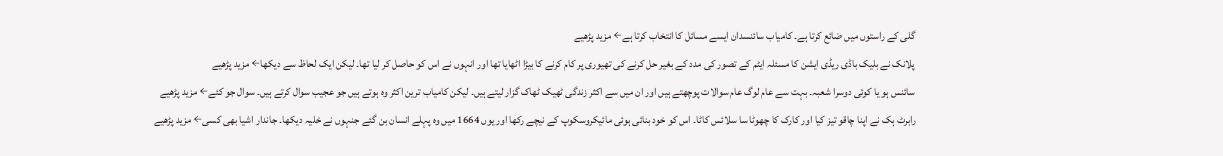گلی کے راستوں میں ضائع کرتا ہے۔ کامیاب سائنسدان ایسے مسائل کا انتخاب کرتا ہے← مزید پڑھیے
پلانک نے بلیک باڈی ریڈی ایشن کا مسئلہ ایٹم کے تصور کی مدد کے بغیر حل کرنے کی تھیوری پر کام کرنے کا بیڑا اٹھایا تھا اور انہوں نے اس کو حاصل کر لیا تھا۔ لیکن ایک لحاظ سے دیکھا← مزید پڑھیے
سائنس ہو یا کوئی دوسرا شعبہ۔ بہت سے عام لوگ عام سوالات پوچھتے ہیں اور ان میں سے اکثر زندگی ٹھیک ٹھاک گزار لیتے ہیں۔ لیکن کامیاب ترین اکثر وہ ہوتے ہیں جو عجیب سوال کرتے ہیں۔ سوال جو کئے← مزید پڑھیے
رابرٹ ہک نے اپنا چاقو تیز کیا اور کارک کا چھوٹا سا سلائس کاٹا۔ اس کو خود بنائی ہوئی مائیکروسکوپ کے نیچے رکھا اور یوں 1664 میں وہ پہلے انسان بن گئے جنہوں نے خلیہ دیکھا۔ جاندار اشیا بھی کسی← مزید پڑھیے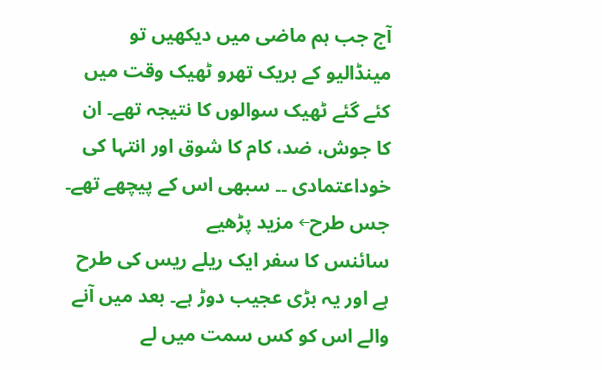آج جب ہم ماضی میں دیکھیں تو مینڈالیو کے بریک تھرو ٹھیک وقت میں کئے گئے ٹھیک سوالوں کا نتیجہ تھے۔ ان کا جوش، ضد، کام کا شوق اور انتہا کی خوداعتمادی ۔۔ سبھی اس کے پیچھے تھے۔ جس طرح← مزید پڑھیے
سائنس کا سفر ایک ریلے ریس کی طرح ہے اور یہ بڑی عجیب دوڑ ہے۔ بعد میں آنے والے اس کو کس سمت میں لے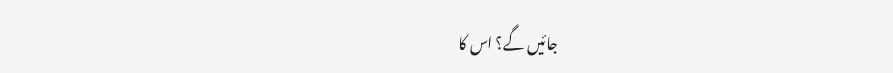جائیں گے؟ اس کا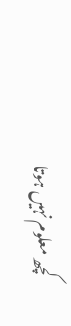کچھ معلوم نہیں ہوتا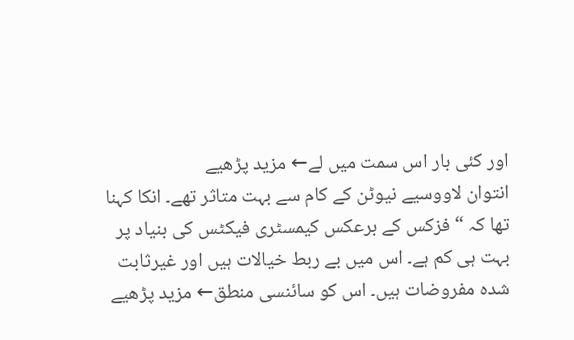اور کئی بار اس سمت میں لے← مزید پڑھیے
انتوان لاووسیے نیوٹن کے کام سے بہت متاثر تھے۔ انکا کہنا تھا کہ “فزکس کے برعکس کیمسٹری فیکٹس کی بنیاد پر بہت ہی کم ہے۔ اس میں بے ربط خیالات ہیں اور غیرثابت شدہ مفروضات ہیں۔ اس کو سائنسی منطق← مزید پڑھیے